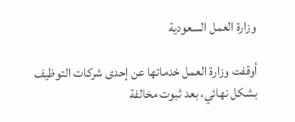وزارة العمل السعودية

أوقفت وزارة العمل خدماتها عن إحدى شركات التوظيف بشكل نهائي، بعد ثبوت مخالفة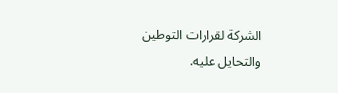الشركة لقرارات التوطين والتحايل عليه.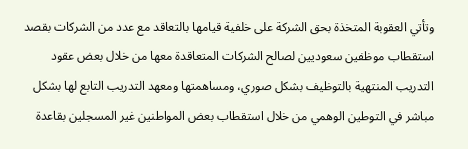وتأتي العقوبة المتخذة بحق الشركة على خلفية قيامها بالتعاقد مع عدد من الشركات بقصد استقطاب موظفين سعوديين لصالح الشركات المتعاقدة معها من خلال بعض عقود التدريب المنتهية بالتوظيف بشكل صوري، ومساهمتها ومعهد التدريب التابع لها بشكل مباشر في التوطين الوهمي من خلال استقطاب بعض المواطنين غير المسجلين بقاعدة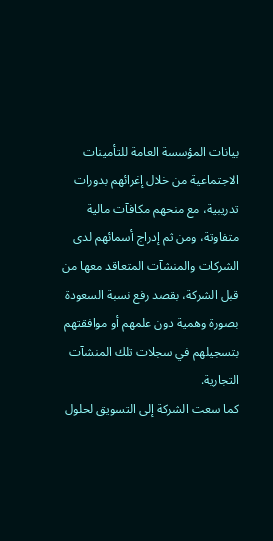بيانات المؤسسة العامة للتأمينات الاجتماعية من خلال إغرائهم بدورات تدريبية، مع منحهم مكافآت مالية متفاوتة، ومن ثم إدراج أسمائهم لدى الشركات والمنشآت المتعاقد معها من قبل الشركة، بقصد رفع نسبة السعودة بصورة وهمية دون علمهم أو موافقتهم بتسجيلهم في سجلات تلك المنشآت التجارية.
كما سعت الشركة إلى التسويق لحلول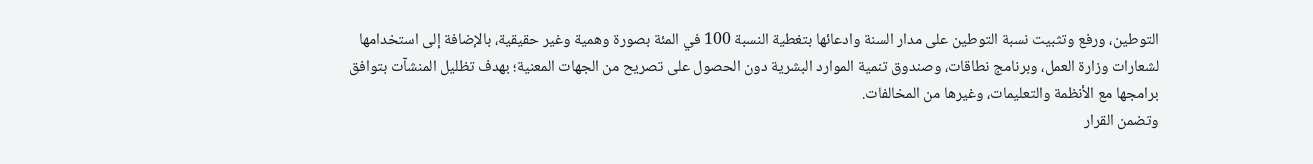التوطين، ورفع وتثبيت نسبة التوطين على مدار السنة وادعائها بتغطية النسبة 100 في المئة بصورة وهمية وغير حقيقية، بالإضافة إلى استخدامها لشعارات وزارة العمل، وبرنامج نطاقات، وصندوق تنمية الموارد البشرية دون الحصول على تصريح من الجهات المعنية؛ بهدف تظليل المنشآت بتوافق برامجها مع الأنظمة والتعليمات، وغيرها من المخالفات.
وتضمن القرار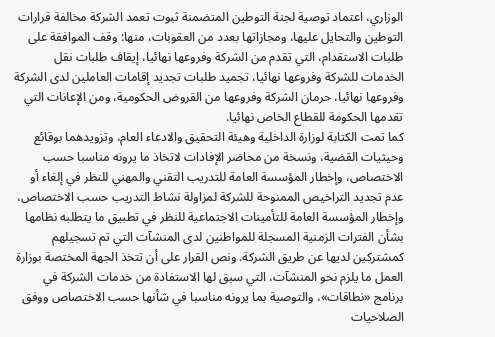الوزاري، اعتماد توصية لجنة التوطين المتضمنة ثبوت تعمد الشركة مخالفة قرارات التوطين والتحايل عليها، ومجازاتها بعدد من العقوبات، منها: وقف الموافقة على طلبات الاستقدام، التي تقدم من الشركة وفروعها نهائيا، إيقاف طلبات نقل الخدمات للشركة وفروعها نهائيا، تجميد طلبات تجديد إقامات العاملين لدى الشركة وفروعها نهائيا، حرمان الشركة وفروعها من القروض الحكومية، ومن الإعانات التي تقدمها الحكومة للقطاع الخاص نهائيا.
كما تمت الكتابة لوزارة الداخلية وهيئة التحقيق والادعاء العام، وتزويدهما بوقائع وحيثيات القضية، ونسخة من محاضر الإفادات لاتخاذ ما يرونه مناسبا حسب الاختصاص، وإخطار المؤسسة العامة للتدريب التقني والمهني للنظر في إلغاء أو عدم تجديد التراخيص الممنوحة للشركة لمزاولة نشاط التدريب حسب الاختصاص، وإخطار المؤسسة العامة للتأمينات الاجتماعية للنظر في تطبيق ما يتطلبه نظامها بشأن الفترات الزمنية المسجلة للمواطنين لدى المنشآت التي تم تسجيلهم كمشتركين لديها عن طريق الشركة. ونص القرار على أن تتخذ الجهة المختصة بوزارة العمل ما يلزم نحو المنشآت، التي سبق لها الاستفادة من خدمات الشركة في برنامج «نطاقات»، والتوصية بما يرونه مناسبا في شأنها حسب الاختصاص ووفق الصلاحيات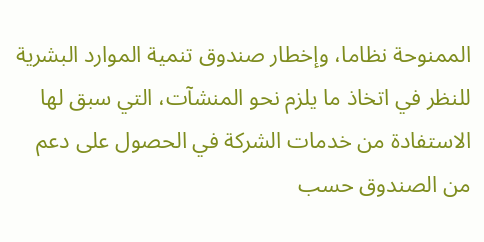الممنوحة نظاما، وإخطار صندوق تنمية الموارد البشرية للنظر في اتخاذ ما يلزم نحو المنشآت، التي سبق لها الاستفادة من خدمات الشركة في الحصول على دعم من الصندوق حسب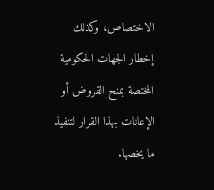الاختصاص، وكذلك إخطار الجهات الحكومية المختصة بمنح القروض أو الإعانات بهذا القرار لتنفيذ ما يخصها.